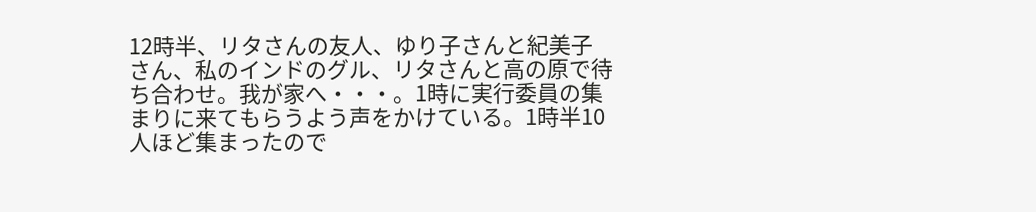12時半、リタさんの友人、ゆり子さんと紀美子さん、私のインドのグル、リタさんと高の原で待ち合わせ。我が家へ・・・。1時に実行委員の集まりに来てもらうよう声をかけている。1時半10人ほど集まったので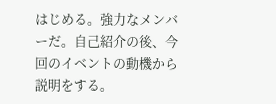はじめる。強力なメンバーだ。自己紹介の後、今回のイベントの動機から説明をする。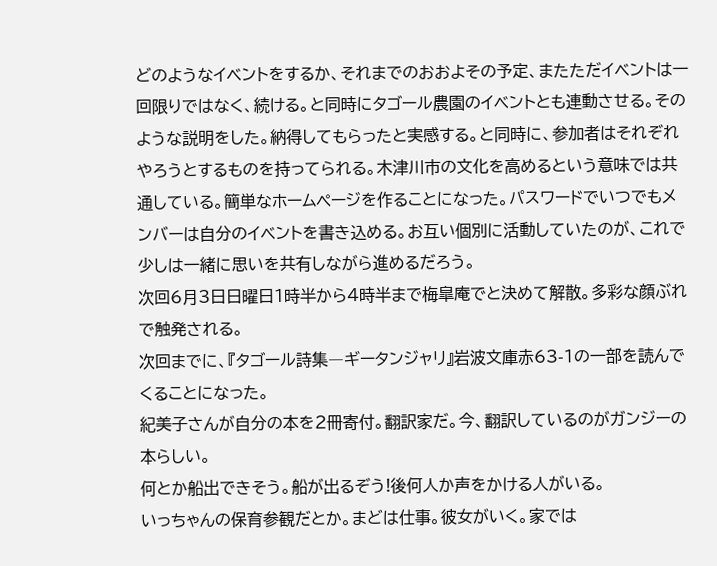どのようなイベントをするか、それまでのおおよその予定、またただイベントは一回限りではなく、続ける。と同時にタゴール農園のイベントとも連動させる。そのような説明をした。納得してもらったと実感する。と同時に、参加者はそれぞれやろうとするものを持ってられる。木津川市の文化を高めるという意味では共通している。簡単なホームページを作ることになった。パスワードでいつでもメンバーは自分のイベントを書き込める。お互い個別に活動していたのが、これで少しは一緒に思いを共有しながら進めるだろう。
次回6月3日日曜日1時半から4時半まで梅皐庵でと決めて解散。多彩な顔ぶれで触発される。
次回までに、『タゴール詩集―ギータンジャリ』岩波文庫赤63-1の一部を読んでくることになった。
紀美子さんが自分の本を2冊寄付。翻訳家だ。今、翻訳しているのがガンジーの本らしい。
何とか船出できそう。船が出るぞう!後何人か声をかける人がいる。
いっちゃんの保育参観だとか。まどは仕事。彼女がいく。家では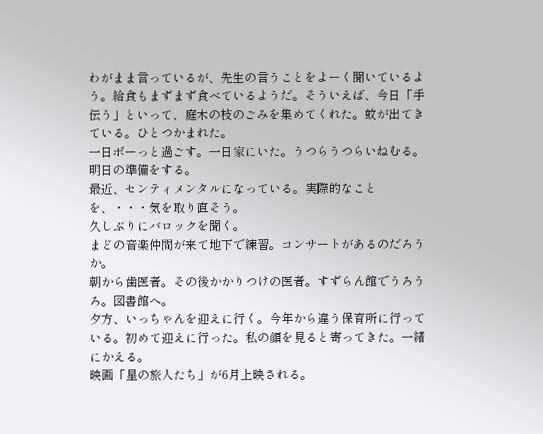わがまま言っているが、先生の言うことをよーく聞いているよう。給食もまずまず食べているようだ。そういえば、今日「手伝う」といって、庭木の枝のごみを集めてくれた。蚊が出てきている。ひとつかまれた。
一日ボーっと過ごす。一日家にいた。うつらうつらいねむる。明日の準備をする。
最近、センティメンタルになっている。実際的なことを、・・・気を取り直そう。
久しぶりにバロックを聞く。
まどの音楽仲間が来て地下で練習。コンサートがあるのだろうか。
朝から歯医者。その後かかりつけの医者。すずらん館でうろうろ。図書館へ。
夕方、いっちゃんを迎えに行く。今年から違う保育所に行っている。初めて迎えに行った。私の顔を見ると寄ってきた。一緒にかえる。
映画「星の旅人たち」が6月上映される。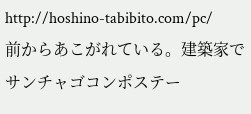http://hoshino-tabibito.com/pc/
前からあこがれている。建築家でサンチャゴコンポステー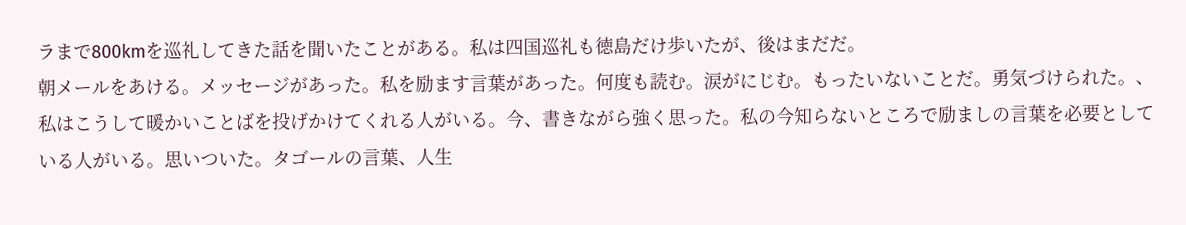ラまで800kmを巡礼してきた話を聞いたことがある。私は四国巡礼も徳島だけ歩いたが、後はまだだ。
朝メールをあける。メッセージがあった。私を励ます言葉があった。何度も読む。涙がにじむ。もったいないことだ。勇気づけられた。、私はこうして暖かいことばを投げかけてくれる人がいる。今、書きながら強く思った。私の今知らないところで励ましの言葉を必要としている人がいる。思いついた。タゴールの言葉、人生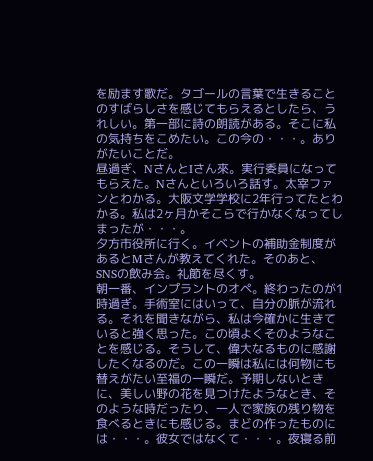を励ます歌だ。タゴールの言葉で生きることのすばらしさを感じてもらえるとしたら、うれしい。第一部に詩の朗読がある。そこに私の気持ちをこめたい。この今の・・・。ありがたいことだ。
昼過ぎ、NさんとIさん來。実行委員になってもらえた。Nさんといろいろ話す。太宰ファンとわかる。大阪文学学校に2年行ってたとわかる。私は2ヶ月かそこらで行かなくなってしまったが・・・。
夕方市役所に行く。イベントの補助金制度があるとMさんが教えてくれた。そのあと、SNSの飲み会。礼節を尽くす。
朝一番、インプラントのオペ。終わったのが1時過ぎ。手術室にはいって、自分の脈が流れる。それを聞きながら、私は今確かに生きていると強く思った。この頃よくそのようなことを感じる。そうして、偉大なるものに感謝したくなるのだ。この一瞬は私には何物にも替えがたい至福の一瞬だ。予期しないときに、美しい野の花を見つけたようなとき、そのような時だったり、一人で家族の残り物を食べるときにも感じる。まどの作ったものには・・・。彼女ではなくて・・・。夜寝る前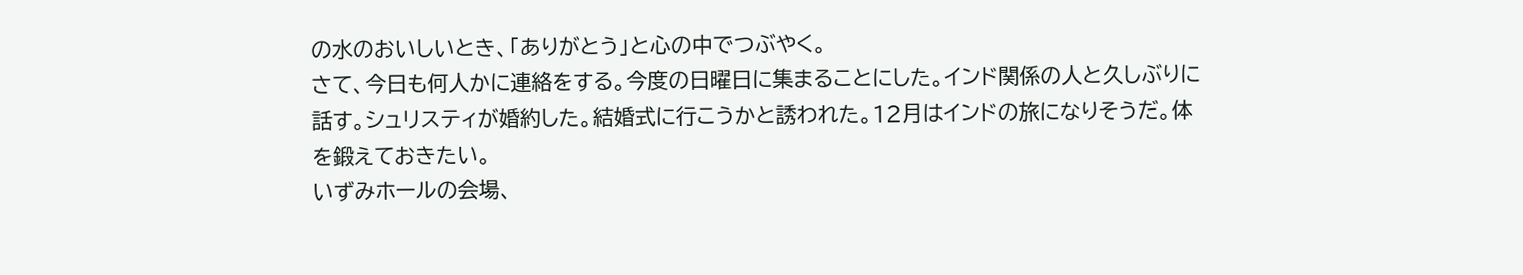の水のおいしいとき、「ありがとう」と心の中でつぶやく。
さて、今日も何人かに連絡をする。今度の日曜日に集まることにした。インド関係の人と久しぶりに話す。シュリスティが婚約した。結婚式に行こうかと誘われた。12月はインドの旅になりそうだ。体を鍛えておきたい。
いずみホールの会場、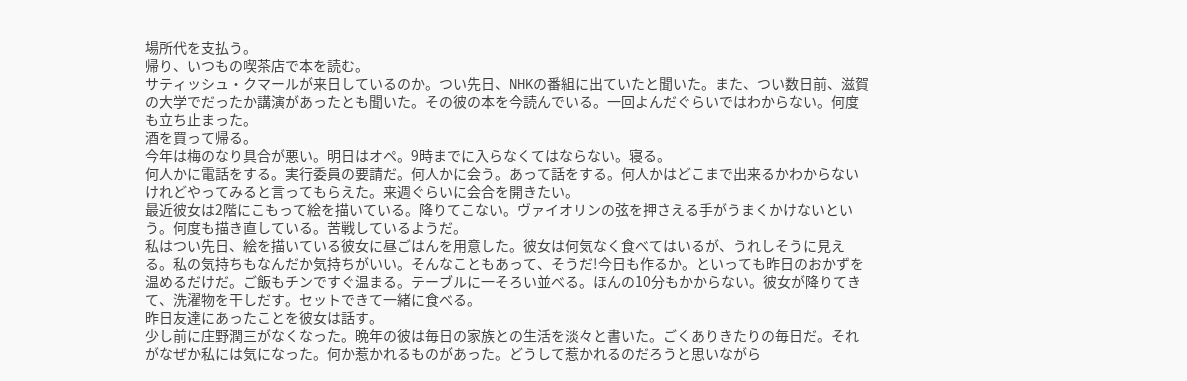場所代を支払う。
帰り、いつもの喫茶店で本を読む。
サティッシュ・クマールが来日しているのか。つい先日、NHKの番組に出ていたと聞いた。また、つい数日前、滋賀の大学でだったか講演があったとも聞いた。その彼の本を今読んでいる。一回よんだぐらいではわからない。何度も立ち止まった。
酒を買って帰る。
今年は梅のなり具合が悪い。明日はオペ。9時までに入らなくてはならない。寝る。
何人かに電話をする。実行委員の要請だ。何人かに会う。あって話をする。何人かはどこまで出来るかわからないけれどやってみると言ってもらえた。来週ぐらいに会合を開きたい。
最近彼女は2階にこもって絵を描いている。降りてこない。ヴァイオリンの弦を押さえる手がうまくかけないという。何度も描き直している。苦戦しているようだ。
私はつい先日、絵を描いている彼女に昼ごはんを用意した。彼女は何気なく食べてはいるが、うれしそうに見える。私の気持ちもなんだか気持ちがいい。そんなこともあって、そうだ!今日も作るか。といっても昨日のおかずを温めるだけだ。ご飯もチンですぐ温まる。テーブルに一そろい並べる。ほんの10分もかからない。彼女が降りてきて、洗濯物を干しだす。セットできて一緒に食べる。
昨日友達にあったことを彼女は話す。
少し前に庄野潤三がなくなった。晩年の彼は毎日の家族との生活を淡々と書いた。ごくありきたりの毎日だ。それがなぜか私には気になった。何か惹かれるものがあった。どうして惹かれるのだろうと思いながら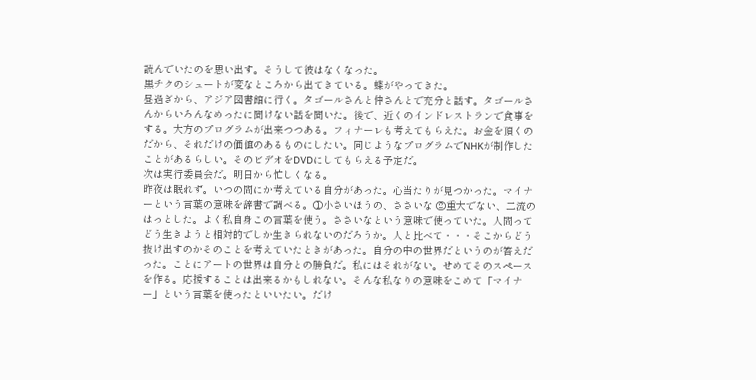読んでいたのを思い出す。そうして彼はなくなった。
黒チクのシュートが変なところから出てきている。蝶がやってきた。
昼過ぎから、アジア図書館に行く。タゴールさんと仲さんとで充分と話す。タゴールさんからいろんなめったに聞けない話を聞いた。後で、近くのインドレストランで食事をする。大方のプログラムが出来つつある。フィナーレも考えてもらえた。お金を頂くのだから、それだけの価値のあるものにしたい。同じようなプログラムでNHKが制作したことがあるらしい。そのビデオをDVDにしてもらえる予定だ。
次は実行委員会だ。明日から忙しくなる。
昨夜は眠れず。いつの間にか考えている自分があった。心当たりが見つかった。マイナーという言葉の意味を辞書で調べる。①小さいほうの、ささいな ②重大でない、二流の はっとした。よく私自身この言葉を使う。ささいなという意味で使っていた。人間ってどう生きようと相対的でしか生きられないのだろうか。人と比べて・・・そこからどう抜け出すのかそのことを考えていたときがあった。自分の中の世界だというのが答えだった。ことにアートの世界は自分との勝負だ。私にはそれがない。せめてそのスペースを作る。応援することは出来るかもしれない。そんな私なりの意味をこめて「マイナー」という言葉を使ったといいたい。だけ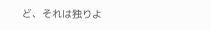ど、それは独りよ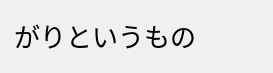がりというもの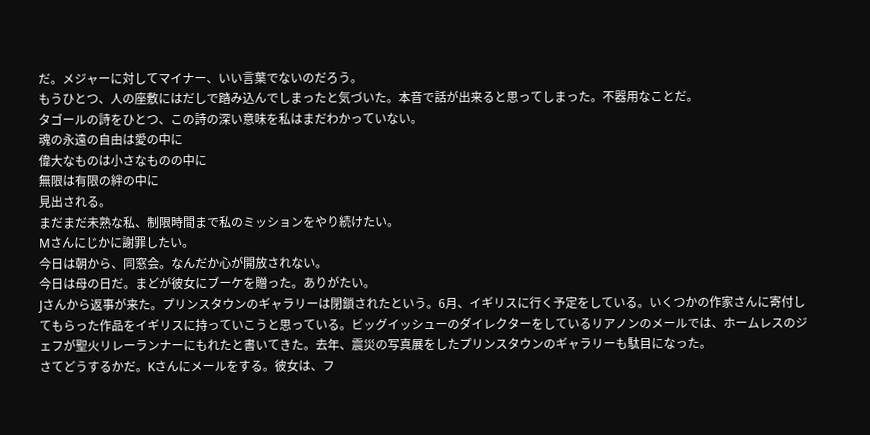だ。メジャーに対してマイナー、いい言葉でないのだろう。
もうひとつ、人の座敷にはだしで踏み込んでしまったと気づいた。本音で話が出来ると思ってしまった。不器用なことだ。
タゴールの詩をひとつ、この詩の深い意味を私はまだわかっていない。
魂の永遠の自由は愛の中に
偉大なものは小さなものの中に
無限は有限の絆の中に
見出される。
まだまだ未熟な私、制限時間まで私のミッションをやり続けたい。
Mさんにじかに謝罪したい。
今日は朝から、同窓会。なんだか心が開放されない。
今日は母の日だ。まどが彼女にブーケを贈った。ありがたい。
Jさんから返事が来た。プリンスタウンのギャラリーは閉鎖されたという。6月、イギリスに行く予定をしている。いくつかの作家さんに寄付してもらった作品をイギリスに持っていこうと思っている。ビッグイッシューのダイレクターをしているリアノンのメールでは、ホームレスのジェフが聖火リレーランナーにもれたと書いてきた。去年、震災の写真展をしたプリンスタウンのギャラリーも駄目になった。
さてどうするかだ。Kさんにメールをする。彼女は、フ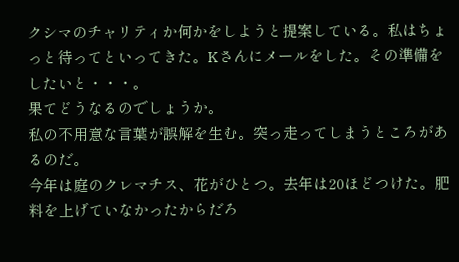クシマのチャリティか何かをしようと提案している。私はちょっと待ってといってきた。Kさんにメールをした。その準備をしたいと・・・。
果てどうなるのでしょうか。
私の不用意な言葉が誤解を生む。突っ走ってしまうところがあるのだ。
今年は庭のクレマチス、花がひとつ。去年は20ほどつけた。肥料を上げていなかったからだろ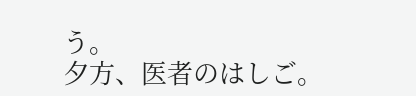う。
夕方、医者のはしご。